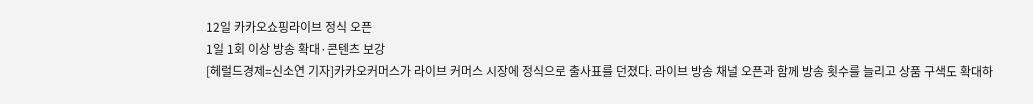12일 카카오쇼핑라이브 정식 오픈
1일 1회 이상 방송 확대·콘텐츠 보강
[헤럴드경제=신소연 기자]카카오커머스가 라이브 커머스 시장에 정식으로 출사표를 던졌다. 라이브 방송 채널 오픈과 함께 방송 횟수를 늘리고 상품 구색도 확대하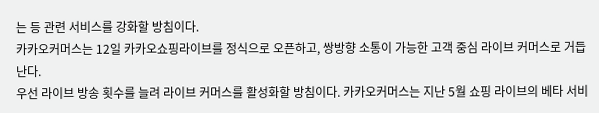는 등 관련 서비스를 강화할 방침이다.
카카오커머스는 12일 카카오쇼핑라이브를 정식으로 오픈하고, 쌍방향 소통이 가능한 고객 중심 라이브 커머스로 거듭난다.
우선 라이브 방송 횟수를 늘려 라이브 커머스를 활성화할 방침이다. 카카오커머스는 지난 5월 쇼핑 라이브의 베타 서비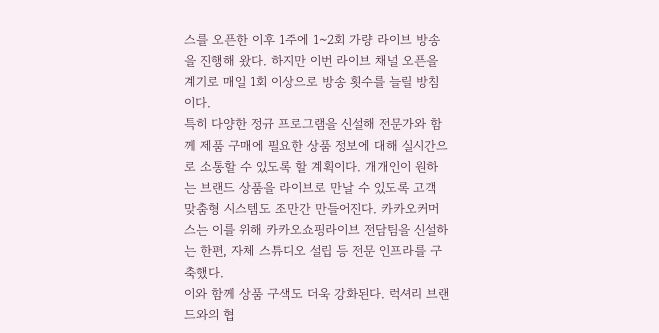스를 오픈한 이후 1주에 1~2회 가량 라이브 방송을 진행해 왔다. 하지만 이번 라이브 채널 오픈을 계기로 매일 1회 이상으로 방송 횟수를 늘릴 방침이다.
특히 다양한 정규 프로그램을 신설해 전문가와 함께 제품 구매에 필요한 상품 정보에 대해 실시간으로 소통할 수 있도록 할 계획이다. 개개인이 원하는 브랜드 상품을 라이브로 만날 수 있도록 고객 맞춤형 시스템도 조만간 만들어진다. 카카오커머스는 이를 위해 카카오쇼핑라이브 전담팀을 신설하는 한편, 자체 스튜디오 설립 등 전문 인프라를 구축했다.
이와 함께 상품 구색도 더욱 강화된다. 럭셔리 브랜드와의 협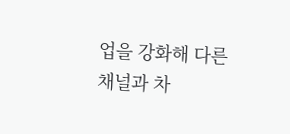업을 강화해 다른 채널과 차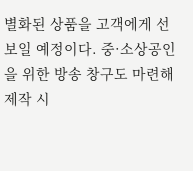별화된 상품을 고객에게 선보일 예정이다. 중·소상공인을 위한 방송 창구도 마련해 제작 시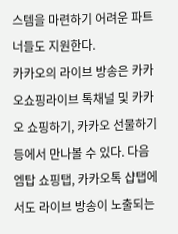스템을 마련하기 어려운 파트너들도 지원한다.
카카오의 라이브 방송은 카카오쇼핑라이브 톡채널 및 카카오 쇼핑하기, 카카오 선물하기 등에서 만나볼 수 있다. 다음엠탑 쇼핑탭, 카카오톡 샵탭에서도 라이브 방송이 노출되는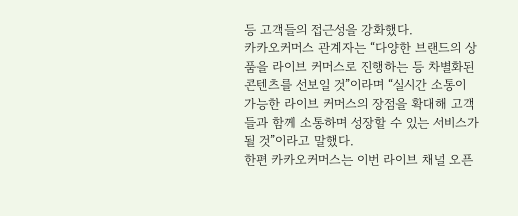등 고객들의 접근성을 강화했다.
카카오커머스 관계자는 “다양한 브랜드의 상품을 라이브 커머스로 진행하는 등 차별화된 콘텐츠를 선보일 것”이라며 “실시간 소통이 가능한 라이브 커머스의 장점을 확대해 고객들과 함께 소통하며 성장할 수 있는 서비스가 될 것”이라고 말했다.
한편 카카오커머스는 이번 라이브 채널 오픈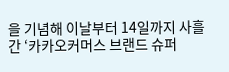을 기념해 이날부터 14일까지 사흘 간 ‘카카오커머스 브랜드 슈퍼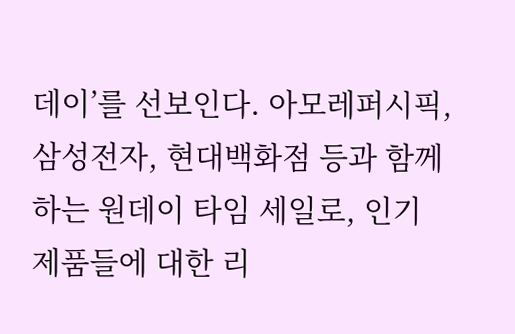데이’를 선보인다. 아모레퍼시픽, 삼성전자, 현대백화점 등과 함께 하는 원데이 타임 세일로, 인기 제품들에 대한 리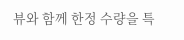뷰와 함께 한정 수량을 특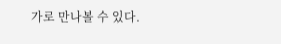가로 만나볼 수 있다.